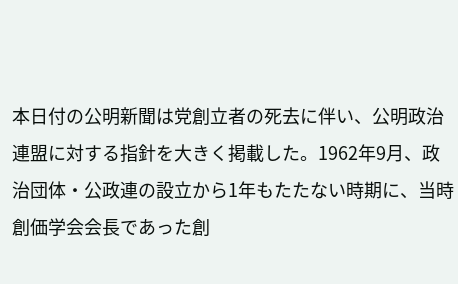本日付の公明新聞は党創立者の死去に伴い、公明政治連盟に対する指針を大きく掲載した。1962年9月、政治団体・公政連の設立から1年もたたない時期に、当時創価学会会長であった創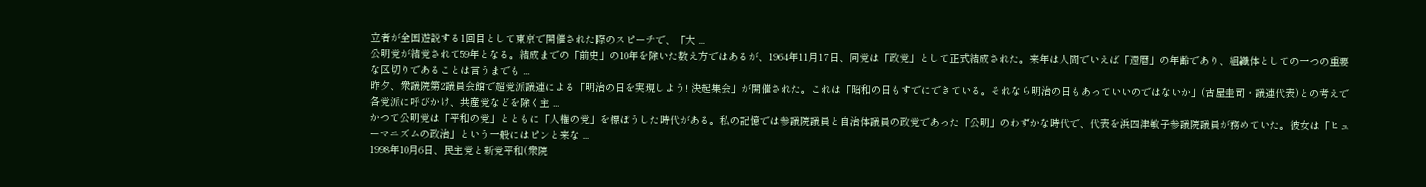立者が全国遊説する1回目として東京で開催された際のスピーチで、「大 ...
公明党が結党されて59年となる。結成までの「前史」の10年を除いた数え方ではあるが、1964年11月17日、同党は「政党」として正式結成された。来年は人間でいえば「還暦」の年齢であり、組織体としての一つの重要な区切りであることは言うまでも ...
昨夕、衆議院第2議員会館で超党派議連による「明治の日を実現しよう! 決起集会」が開催された。これは「昭和の日もすでにできている。それなら明治の日もあっていいのではないか」(古屋圭司・議連代表)との考えで各党派に呼びかけ、共産党などを除く主 ...
かつて公明党は「平和の党」とともに「人権の党」を標ぼうした時代がある。私の記憶では参議院議員と自治体議員の政党であった「公明」のわずかな時代で、代表を浜四津敏子参議院議員が務めていた。彼女は「ヒューマニズムの政治」という一般にはピンと来な ...
1998年10月6日、民主党と新党平和(衆院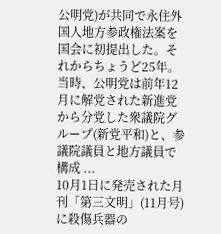公明党)が共同で永住外国人地方参政権法案を国会に初提出した。それからちょうど25年。当時、公明党は前年12月に解党された新進党から分党した衆議院グループ(新党平和)と、参議院議員と地方議員で構成 ...
10月1日に発売された月刊「第三文明」(11月号)に殺傷兵器の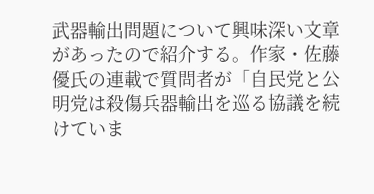武器輸出問題について興味深い文章があったので紹介する。作家・佐藤優氏の連載で質問者が「自民党と公明党は殺傷兵器輸出を巡る協議を続けていま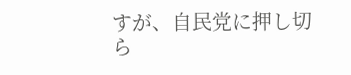すが、自民党に押し切ら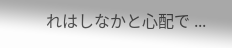れはしなかと心配で ...